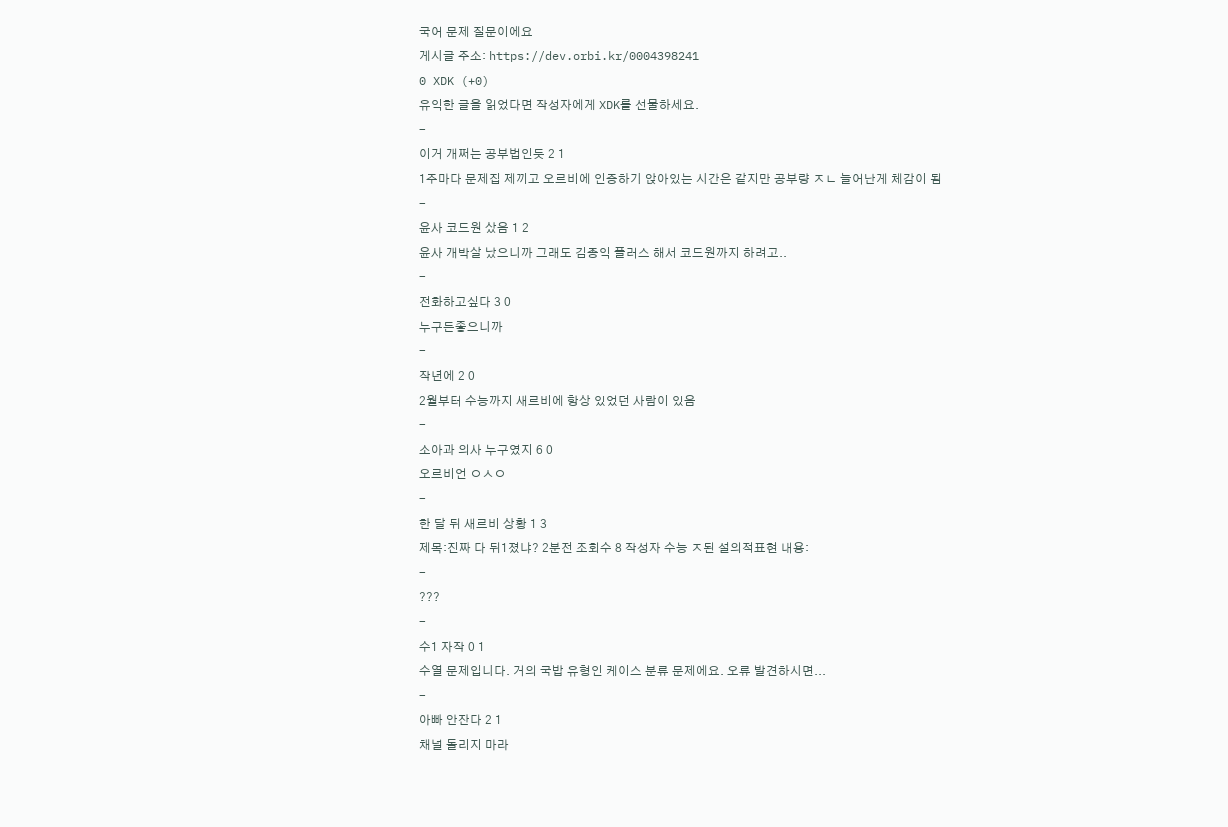국어 문제 질문이에요
게시글 주소: https://dev.orbi.kr/0004398241
0 XDK (+0)
유익한 글을 읽었다면 작성자에게 XDK를 선물하세요.
-
이거 개쩌는 공부법인듯 2 1
1주마다 문제집 제끼고 오르비에 인증하기 앉아있는 시간은 같지만 공부량 ㅈㄴ 늘어난게 체감이 됨
-
윤사 코드원 샀음 1 2
윤사 개박살 났으니까 그래도 김종익 플러스 해서 코드원까지 하려고..
-
전화하고싶다 3 0
누구든좋으니까
-
작년에 2 0
2월부터 수능까지 새르비에 항상 있었던 사람이 있음
-
소아과 의사 누구였지 6 0
오르비언 ㅇㅅㅇ
-
한 달 뒤 새르비 상황 1 3
제목:진짜 다 뒤1졌냐? 2분전 조회수 8 작성자 수능 ㅈ된 설의적표현 내용:
-
???
-
수1 자작 0 1
수열 문제입니다. 거의 국밥 유형인 케이스 분류 문제에요. 오류 발견하시면...
-
아빠 안잔다 2 1
채널 돌리지 마라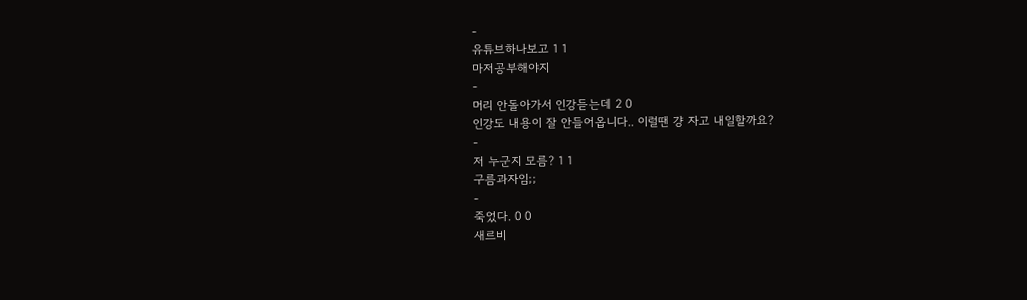-
유튜브하나보고 1 1
마저공부해야지
-
머리 안돌아가서 인강듣는데 2 0
인강도 내용이 잘 안들어옵니다.. 이럴땐 걍 자고 내일할까요?
-
저 누군지 모름? 1 1
구름과자임;;
-
죽었다. 0 0
새르비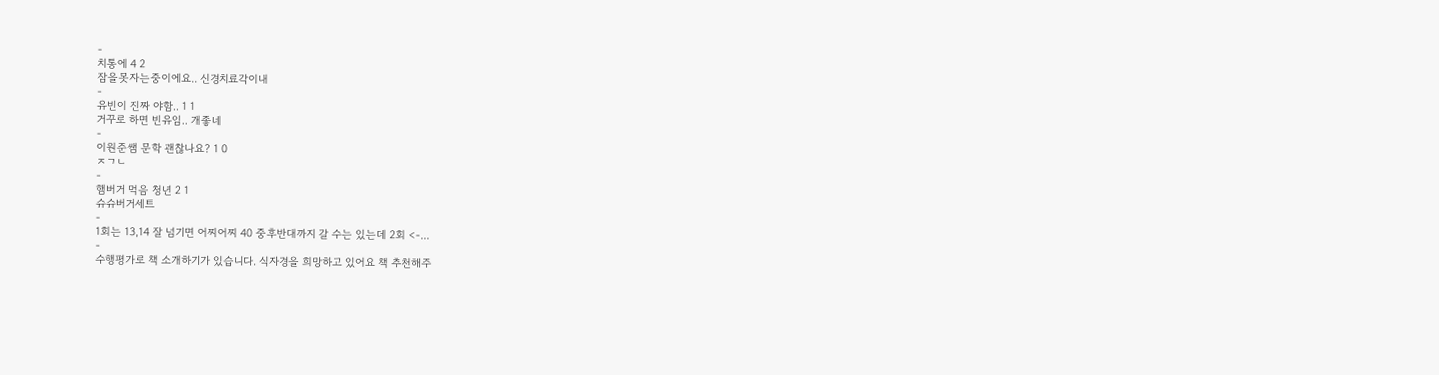-
치통에 4 2
잠을못자는중이에요.. 신경치료각이내
-
유빈이 진짜 야함.. 1 1
거꾸로 하면 빈유임.. 개좋네
-
이원준쌤 문학 괜찮나요? 1 0
ㅈㄱㄴ
-
햄버거 먹음 청년 2 1
슈슈버거세트
-
1회는 13,14 잘 넘기면 어찌어찌 40 중후반대까지 갈 수는 있는데 2회 <-...
-
수행평가로 책 소개하기가 있습니다. 식자경을 희망하고 있어요 책 추천해주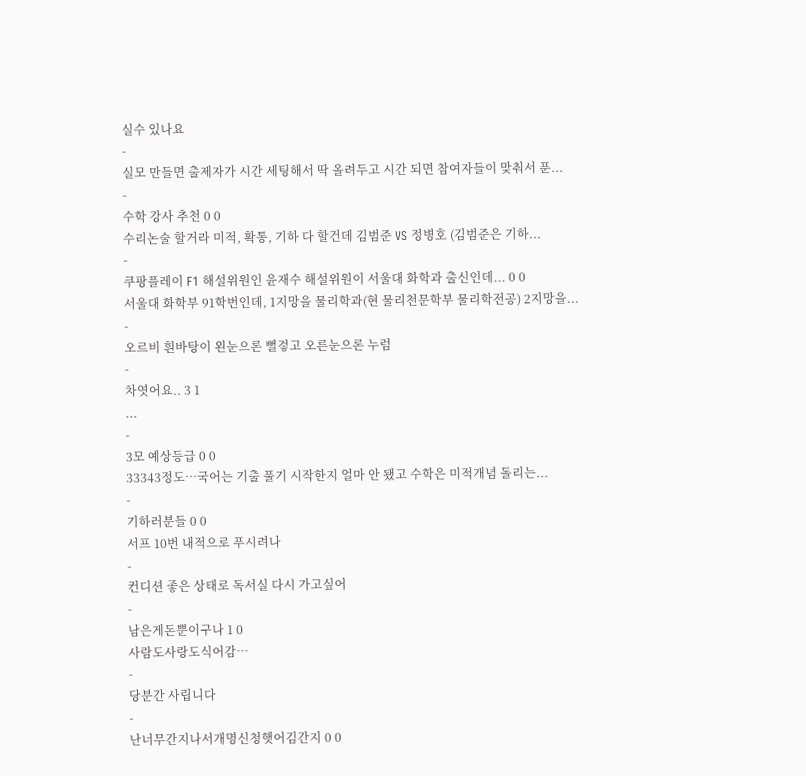실수 있나요
-
실모 만들면 출제자가 시간 세팅해서 딱 올려두고 시간 되면 참여자들이 맞춰서 푼...
-
수학 강사 추천 0 0
수리논술 할거라 미적, 확통, 기하 다 할건데 김범준 VS 정병호 (김범준은 기하...
-
쿠팡플레이 F1 해설위원인 윤재수 해설위원이 서울대 화학과 출신인데... 0 0
서울대 화학부 91학번인데, 1지망을 물리학과(현 물리천문학부 물리학전공) 2지망을...
-
오르비 흰바탕이 왼눈으론 뻘겋고 오른눈으론 누럼
-
차엿어요.. 3 1
...
-
3모 예상등급 0 0
33343정도…국어는 기출 풀기 시작한지 얼마 안 됐고 수학은 미적개념 돌리는...
-
기하러분들 0 0
서프 10번 내적으로 푸시려나
-
컨디션 좋은 상태로 독서실 다시 가고싶어
-
남은게돈뿐이구나 1 0
사람도사랑도식어감…
-
당분간 사립니다
-
난너무간지나서개명신청햇어김간지 0 0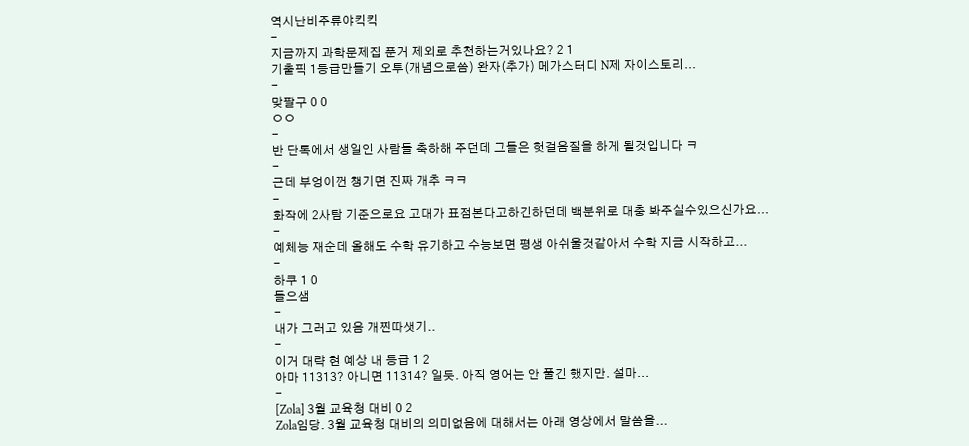역시난비주류야킥킥
-
지금까지 과학문제집 푼거 제외로 추천하는거있나요? 2 1
기출픽 1등급만들기 오투(개념으로씀) 완자(추가) 메가스터디 N제 자이스토리...
-
맞팔구 0 0
ㅇㅇ
-
반 단톡에서 생일인 사람들 축하해 주던데 그들은 헛걸음질을 하게 될것입니다 ㅋ
-
근데 부엉이껀 챙기면 진짜 개추 ㅋㅋ
-
화작에 2사탐 기준으로요 고대가 표점본다고하긴하던데 백분위로 대충 봐주실수있으신가요...
-
예체능 재순데 올해도 수학 유기하고 수능보면 평생 아쉬울것같아서 수학 지금 시작하고...
-
하쿠 1 0
들으샘
-
내가 그러고 있음 개찐따샛기..
-
이거 대략 현 예상 내 등급 1 2
아마 11313? 아니면 11314? 일듯. 아직 영어는 안 풀긴 했지만. 설마...
-
[Zola] 3월 교육청 대비 0 2
Zola임당. 3월 교육청 대비의 의미없음에 대해서는 아래 영상에서 말씀을...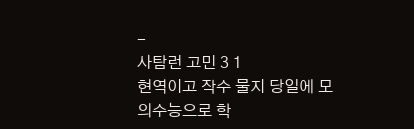-
사탐런 고민 3 1
현역이고 작수 물지 당일에 모의수능으로 학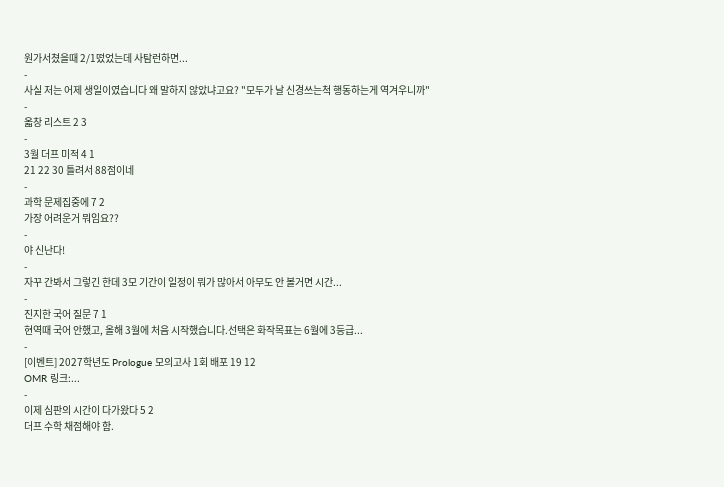원가서쳤을때 2/1떴었는데 사탐런하면...
-
사실 저는 어제 생일이였습니다 왜 말하지 않았냐고요? "모두가 날 신경쓰는척 행동하는게 역겨우니까"
-
옯창 리스트 2 3
-
3월 더프 미적 4 1
21 22 30 틀려서 88점이네
-
과학 문제집중에 7 2
가장 어려운거 뭐임요??
-
야 신난다!
-
자꾸 간봐서 그렇긴 한데 3모 기간이 일정이 뭐가 많아서 아무도 안 볼거면 시간...
-
진지한 국어 질문 7 1
현역때 국어 안했고, 올해 3월에 처음 시작했습니다.선택은 화작목표는 6월에 3등급...
-
[이벤트] 2027학년도 Prologue 모의고사 1회 배포 19 12
OMR 링크:...
-
이제 심판의 시간이 다가왔다 5 2
더프 수학 채점해야 함.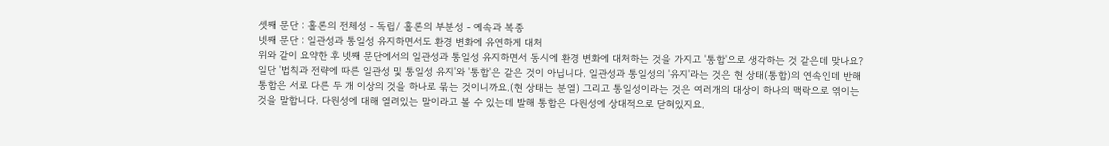셋째 문단 : 홀론의 전체성 - 독립/ 홀론의 부분성 - 예속과 복종
넷째 문단 : 일관성과 통일성 유지하면서도 환경 변화에 유연하게 대처
위와 같이 요약한 후 넷째 문단에서의 일관성과 통일성 유지하면서 동시에 환경 변화에 대처하는 것을 가지고 '통합'으로 생각하는 것 같은데 맞나요? 일단 '법칙과 전략에 따른 일관성 및 통일성 유지'와 '통합'은 같은 것이 아닙니다. 일관성과 통일성의 '유지'라는 것은 현 상태(통합)의 연속인데 반해 통합은 서로 다른 두 개 이상의 것을 하나로 묶는 것이니까요.(현 상태는 분열) 그리고 통일성이라는 것은 여러개의 대상이 하나의 맥락으로 엮이는 것을 말합니다. 다원성에 대해 열려있는 말이라고 볼 수 있는데 발해 통합은 다원성에 상대적으로 닫혀있지요.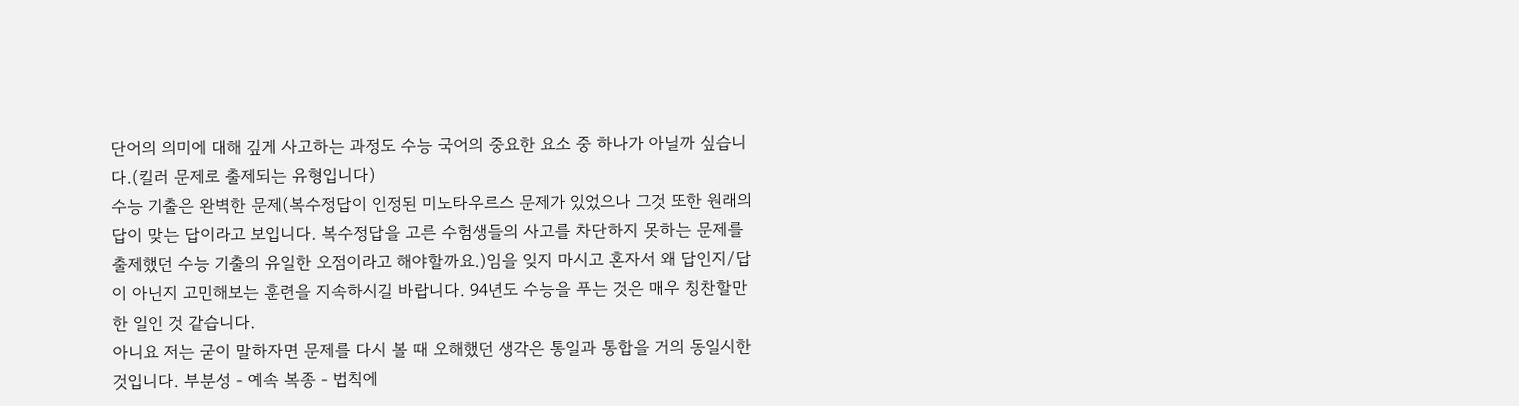단어의 의미에 대해 깊게 사고하는 과정도 수능 국어의 중요한 요소 중 하나가 아닐까 싶습니다.(킬러 문제로 출제되는 유형입니다)
수능 기출은 완벽한 문제(복수정답이 인정된 미노타우르스 문제가 있었으나 그것 또한 원래의 답이 맞는 답이라고 보입니다. 복수정답을 고른 수험생들의 사고를 차단하지 못하는 문제를 출제했던 수능 기출의 유일한 오점이라고 해야할까요.)임을 잊지 마시고 혼자서 왜 답인지/답이 아닌지 고민해보는 훈련을 지속하시길 바랍니다. 94년도 수능을 푸는 것은 매우 칭찬할만한 일인 것 같습니다.
아니요 저는 굳이 말하자면 문제를 다시 볼 때 오해했던 생각은 통일과 통합을 거의 동일시한 것입니다. 부분성 - 예속 복종 - 법칙에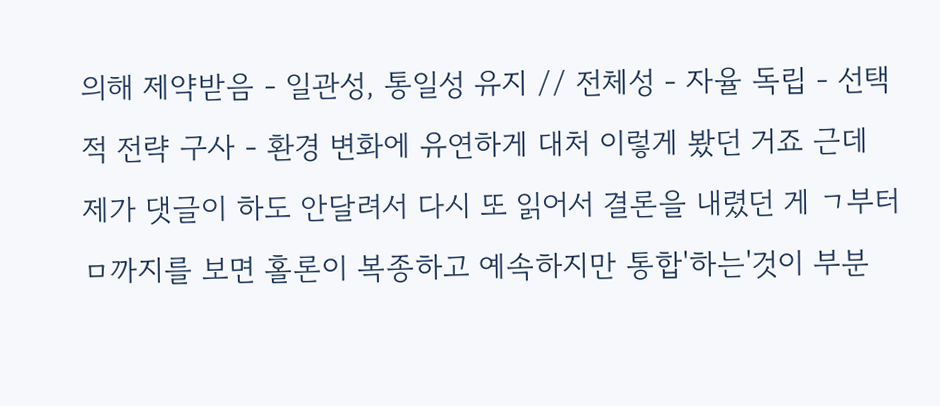의해 제약받음 - 일관성, 통일성 유지 // 전체성 - 자율 독립 - 선택적 전략 구사 - 환경 변화에 유연하게 대처 이렇게 봤던 거죠 근데 제가 댓글이 하도 안달려서 다시 또 읽어서 결론을 내렸던 게 ㄱ부터 ㅁ까지를 보면 홀론이 복종하고 예속하지만 통합'하는'것이 부분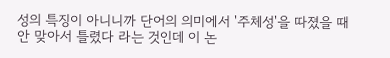성의 특징이 아니니까 단어의 의미에서 '주체성'을 따졌을 때 안 맞아서 틀렸다 라는 것인데 이 논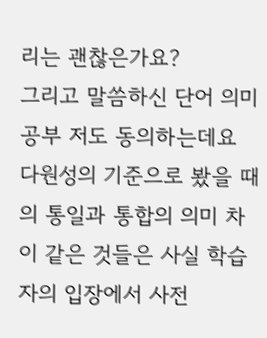리는 괜찮은가요?
그리고 말씀하신 단어 의미 공부 저도 동의하는데요 다원성의 기준으로 봤을 때의 통일과 통합의 의미 차이 같은 것들은 사실 학습자의 입장에서 사전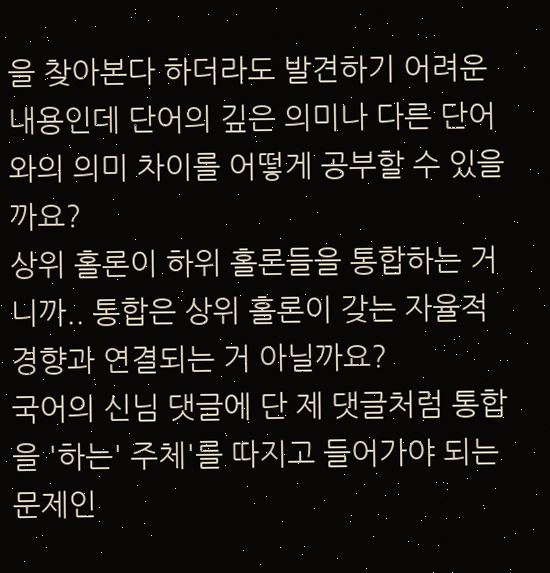을 찾아본다 하더라도 발견하기 어려운 내용인데 단어의 깊은 의미나 다른 단어와의 의미 차이를 어떻게 공부할 수 있을까요?
상위 홀론이 하위 홀론들을 통합하는 거니까.. 통합은 상위 홀론이 갖는 자율적 경향과 연결되는 거 아닐까요?
국어의 신님 댓글에 단 제 댓글처럼 통합을 '하는' 주체'를 따지고 들어가야 되는 문제인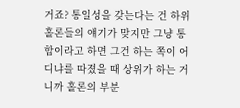거죠? 통일성을 갖는다는 건 하위 홀론들의 얘기가 맞지만 그냥 통합이라고 하면 그건 하는 쪽이 어디냐를 따졌을 때 상위가 하는 거니까 홀론의 부분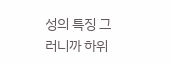성의 특징 그러니까 하위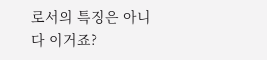로서의 특징은 아니다 이거죠?